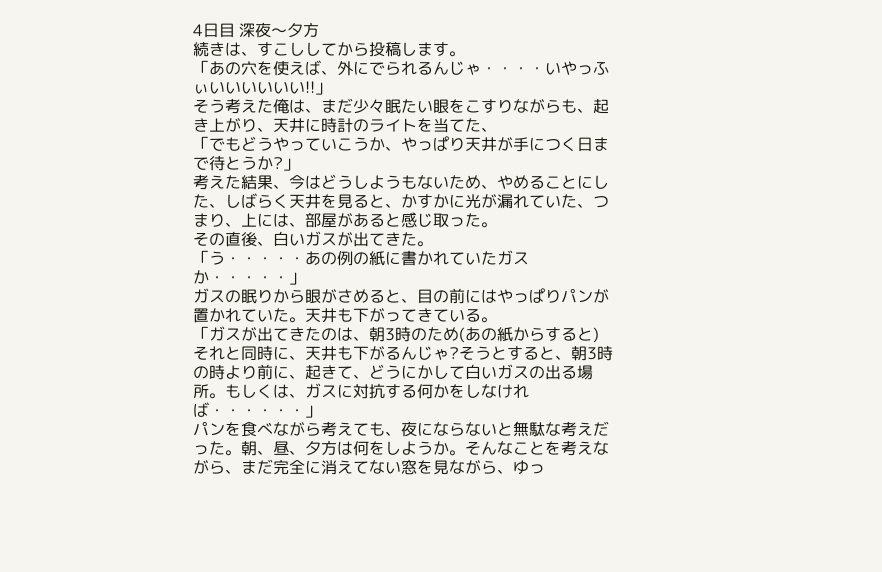4日目 深夜〜夕方
続きは、すこししてから投稿します。
「あの穴を使えば、外にでられるんじゃ・・・・いやっふぃいいいいいい!!」
そう考えた俺は、まだ少々眠たい眼をこすりながらも、起き上がり、天井に時計のライトを当てた、
「でもどうやっていこうか、やっぱり天井が手につく日まで待とうか?」
考えた結果、今はどうしようもないため、やめることにした、しばらく天井を見ると、かすかに光が漏れていた、つまり、上には、部屋があると感じ取った。
その直後、白いガスが出てきた。
「う・・・・・あの例の紙に書かれていたガスか・・・・・」
ガスの眠りから眼がさめると、目の前にはやっぱりパンが置かれていた。天井も下がってきている。
「ガスが出てきたのは、朝3時のため(あの紙からすると)それと同時に、天井も下がるんじゃ?そうとすると、朝3時の時より前に、起きて、どうにかして白いガスの出る場所。もしくは、ガスに対抗する何かをしなければ・・・・・・」
パンを食べながら考えても、夜にならないと無駄な考えだった。朝、昼、夕方は何をしようか。そんなことを考えながら、まだ完全に消えてない窓を見ながら、ゆっ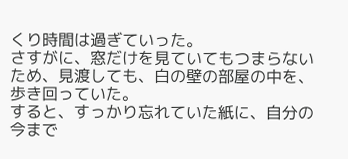くり時間は過ぎていった。
さすがに、窓だけを見ていてもつまらないため、見渡しても、白の壁の部屋の中を、歩き回っていた。
すると、すっかり忘れていた紙に、自分の今まで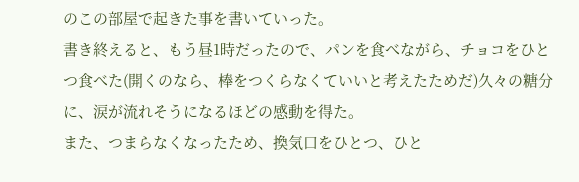のこの部屋で起きた事を書いていった。
書き終えると、もう昼1時だったので、パンを食べながら、チョコをひとつ食べた(開くのなら、棒をつくらなくていいと考えたためだ)久々の糖分に、涙が流れそうになるほどの感動を得た。
また、つまらなくなったため、換気口をひとつ、ひと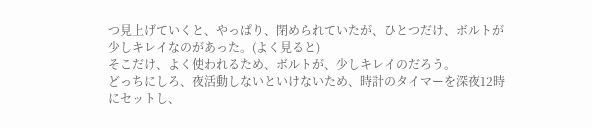つ見上げていくと、やっぱり、閉められていたが、ひとつだけ、ボルトが少しキレイなのがあった。(よく見ると)
そこだけ、よく使われるため、ボルトが、少しキレイのだろう。
どっちにしろ、夜活動しないといけないため、時計のタイマーを深夜12時にセットし、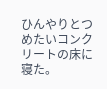ひんやりとつめたいコンクリートの床に寝た。